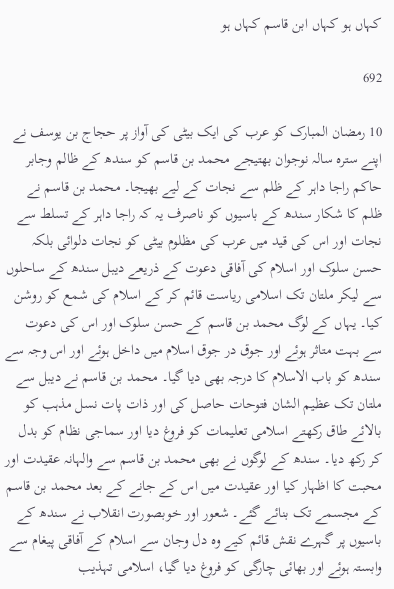کہاں ہو کہاں ابن قاسم کہاں ہو

692

10 رمضان المبارک کو عرب کی ایک بیٹی کی آواز پر حجاج بن یوسف نے اپنے سترہ سالہ نوجوان بھتیجے محمد بن قاسم کو سندھ کے ظالم وجابر حاکم راجا داہر کے ظلم سے نجات کے لیے بھیجا۔ محمد بن قاسم نے ظلم کا شکار سندھ کے باسیوں کو ناصرف یہ کہ راجا داہر کے تسلط سے نجات اور اس کی قید میں عرب کی مظلوم بیٹی کو نجات دلوائی بلکہ حسن سلوک اور اسلام کی آفاقی دعوت کے ذریعے دیبل سندھ کے ساحلوں سے لیکر ملتان تک اسلامی ریاست قائم کر کے اسلام کی شمع کو روشن کیا۔ یہاں کے لوگ محمد بن قاسم کے حسن سلوک اور اس کی دعوت سے بہت متاثر ہوئے اور جوق در جوق اسلام میں داخل ہوئے اور اس وجہ سے سندھ کو باب الاسلام کا درجہ بھی دیا گیا۔ محمد بن قاسم نے دیبل سے ملتان تک عظیم الشان فتوحات حاصل کی اور ذات پات نسل مذہب کو بالائے طاق رکھتے اسلامی تعلیمات کو فروغ دیا اور سماجی نظام کو بدل کر رکھ دیا۔ سندھ کے لوگوں نے بھی محمد بن قاسم سے والہانہ عقیدت اور محبت کا اظہار کیا اور عقیدت میں اس کے جانے کے بعد محمد بن قاسم کے مجسمے تک بنائے گئے۔ شعور اور خوبصورت انقلاب نے سندھ کے باسیوں پر گہرے نقش قائم کیے وہ دل وجان سے اسلام کے آفاقی پیغام سے وابستہ ہوئے اور بھائی چارگی کو فروغ دیا گیا، اسلامی تہذیب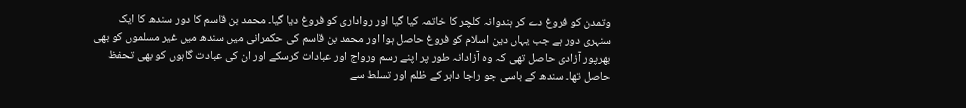وتمدن کو فروغ دے کر ہندوانہ کلچر کا خاتمہ کیا گیا اور رواداری کو فروغ دیا گیا۔ محمد بن قاسم کا دور سندھ کا ایک سنہری دور ہے جب یہاں دین اسلام کو فروغ حاصل ہوا اور محمد بن قاسم کی حکمرانی میں سندھ میں غیر مسلموں کو بھی بھرپور آزادی حاصل تھی کہ وہ آزادانہ طور پر اپنے رسم ورواج اور عبادات کرسکے اور ان کی عبادت گاہوں کو بھی تحفظ حاصل تھا۔ سندھ کے باسی جو راجا داہر کے ظلم اور تسلط سے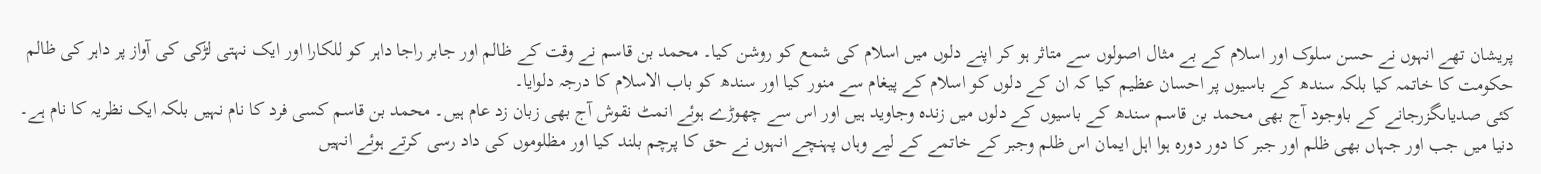پریشان تھے انہوں نے حسن سلوک اور اسلام کے بے مثال اصولوں سے متاثر ہو کر اپنے دلوں میں اسلام کی شمع کو روشن کیا۔ محمد بن قاسم نے وقت کے ظالم اور جابر راجا داہر کو للکارا اور ایک نہتی لڑکی کی آواز پر داہر کی ظالم حکومت کا خاتمہ کیا بلکہ سندھ کے باسیوں پر احسان عظیم کیا کہ ان کے دلوں کو اسلام کے پیغام سے منور کیا اور سندھ کو باب الاسلام کا درجہ دلوایا۔
کئی صدیاںگزرجانے کے باوجود آج بھی محمد بن قاسم سندھ کے باسیوں کے دلوں میں زندہ وجاوید ہیں اور اس سے چھوڑے ہوئے انمٹ نقوش آج بھی زبان زد عام ہیں۔ محمد بن قاسم کسی فرد کا نام نہیں بلکہ ایک نظریہ کا نام ہے۔ دنیا میں جب اور جہاں بھی ظلم اور جبر کا دور دورہ ہوا اہل ایمان اس ظلم وجبر کے خاتمے کے لیے وہاں پہنچے انہوں نے حق کا پرچم بلند کیا اور مظلوموں کی داد رسی کرتے ہوئے انہیں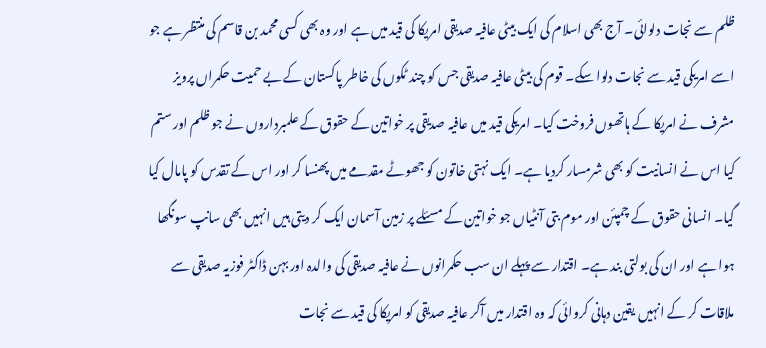ظلم سے نجات دلوائی۔ آج بھی اسلام کی ایک بیٹی عافیہ صدیقی امریکا کی قید میں ہے اور وہ بھی کسی محمد بن قاسم کی منتظر ہے جو اسے امریکی قید سے نجات دلوا سکے۔ قوم کی بیٹی عافیہ صدیقی جس کو چند ٹکوں کی خاطر پاکستان کے بے حمیت حکمراں پرویز مشرف نے امریکا کے ہاتھوں فروخت کیا۔ امریکی قید میں عافیہ صدیقی پر خواتین کے حقوق کے علمبرداروں نے جو ظلم اور ستم کیا اس نے انسانیت کو بھی شرمسار کردیا ہے۔ ایک نہتی خاتون کو جھوٹے مقدمے میں پھنسا کر اور اس کے تقدس کو پامال کیا گیا۔ انسانی حقوق کے چمپئن اور موم بتی آنٹیاں جو خواتین کے مسئلے پر زمین آسمان ایک کر دیتی ہیں انہیں بھی سانپ سونگھا ہوا ہے اور ان کی بولتی بند ہے۔ اقتدار سے پہلے ان سب حکمرانوں نے عافیہ صدیقی کی والدہ اور بہن ڈاکٹر فوزیہ صدیقی سے ملاقات کر کے انہیں یقین دہانی کروائی کہ وہ اقتدار میں آکر عافیہ صدیقی کو امریکا کی قید سے نجات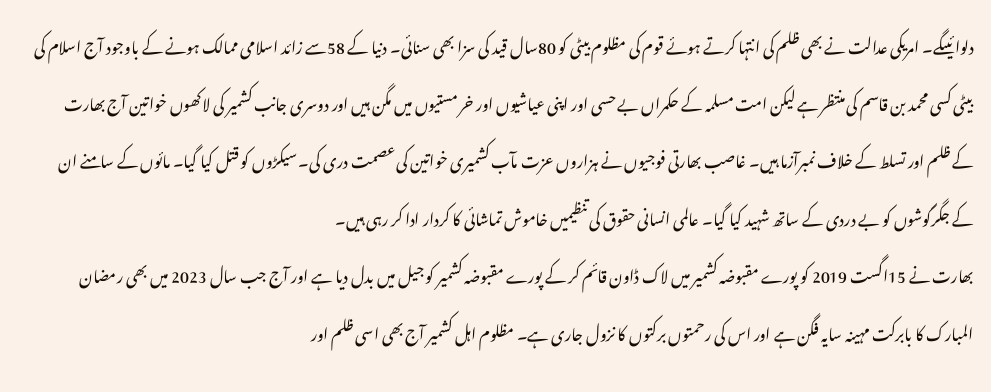دلوائیںگے۔ امریکی عدالت نے بھی ظلم کی انتہا کرتے ہوئے قوم کی مظلوم بیٹی کو 80سال قید کی سزا بھی سنائی۔ دنیا کے 58سے زائد اسلامی ممالک ہونے کے باوجود آج اسلام کی بیٹی کسی محمد بن قاسم کی منتظر ہے لیکن امت مسلمہ کے حکمراں بے حسی اور اپنی عیاشیوں اور خر مستیوں میں مگن ہیں اور دوسری جانب کشمیر کی لاکھوں خواتین آج بھارت کے ظلم اور تسلط کے خلاف نمبرآزما ہیں۔ غاصب بھارتی فوجیوں نے ہزاروں عزت مآب کشمیری خواتین کی عصمت دری کی۔ سیکڑوں کو قتل کیا گیا۔ مائوں کے سامنے ان کے جگرگوشوں کو بے دردی کے ساتھ شہید کیا گیا۔ عالمی انسانی حقوق کی تنظیمیں خاموش تماشائی کا کردار ادا کر رہی ہیں۔
بھارت نے 15اگست 2019 کو پورے مقبوضہ کشمیر میں لاک ڈاون قائم کر کے پورے مقبوضہ کشمیر کو جیل میں بدل دیا ہے اور آج جب سال 2023 میں بھی رمضان المبارک کا بابرکت مہینہ سایہ فگن ہے اور اس کی رحمتوں برکتوں کا نزول جاری ہے۔ مظلوم اہل کشمیر آج بھی اسی ظلم اور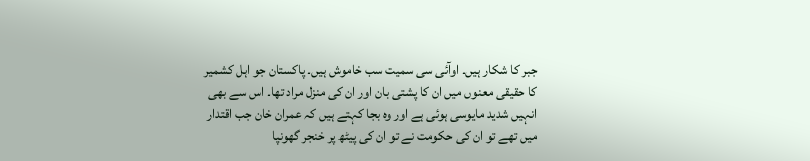جبر کا شکار ہیں۔ اوآئی سی سمیت سب خاموش ہیں۔ پاکستان جو اہل کشمیر کا حقیقی معنوں میں ان کا پشتی بان اور ان کی منزل مراد تھا۔ اس سے بھی انہیں شدید مایوسی ہوئی ہے اور وہ بجا کہتے ہیں کہ عمران خان جب اقتدار میں تھے تو ان کی حکومت نے تو ان کی پیٹھ پر خنجر گھونپا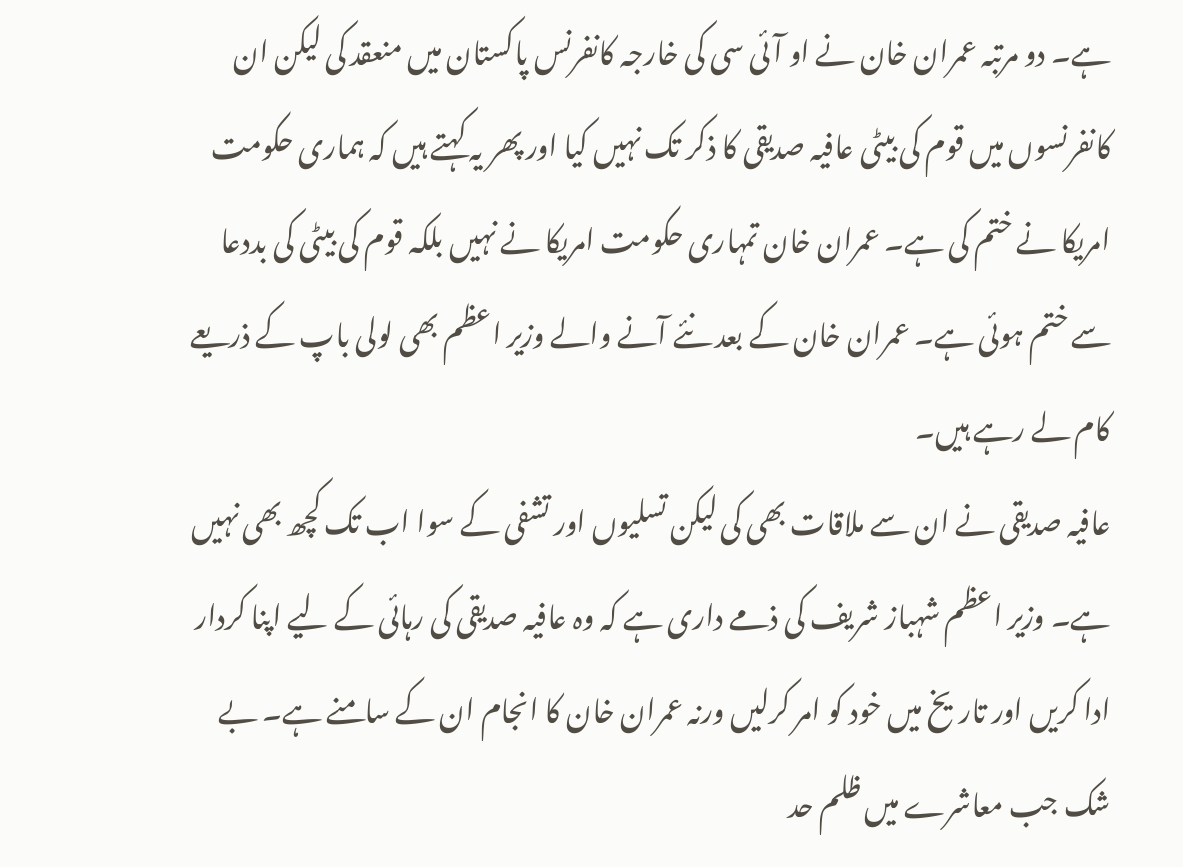ہے۔ دو مرتبہ عمران خان نے او آئی سی کی خارجہ کانفرنس پاکستان میں منعقد کی لیکن ان کانفرنسوں میں قوم کی بیٹی عافیہ صدیقی کا ذکر تک نہیں کیا اور پھر یہ کہتے ہیں کہ ہماری حکومت امریکا نے ختم کی ہے۔ عمران خان تمہاری حکومت امریکا نے نہیں بلکہ قوم کی بیٹی کی بددعا سے ختم ہوئی ہے۔ عمران خان کے بعد نئے آنے والے وزیر اعظم بھی لولی باپ کے ذریعے کام لے رہے ہیں۔
عافیہ صدیقی نے ان سے ملاقات بھی کی لیکن تسلیوں اور تشفی کے سوا اب تک کچھ بھی نہیں ہے۔ وزیر اعظم شہباز شریف کی ذمے داری ہے کہ وہ عافیہ صدیقی کی رہائی کے لیے اپنا کردار ادا کریں اور تاریخ میں خود کو امر کرلیں ورنہ عمران خان کا انجام ان کے سامنے ہے۔ بے شک جب معاشرے میں ظلم حد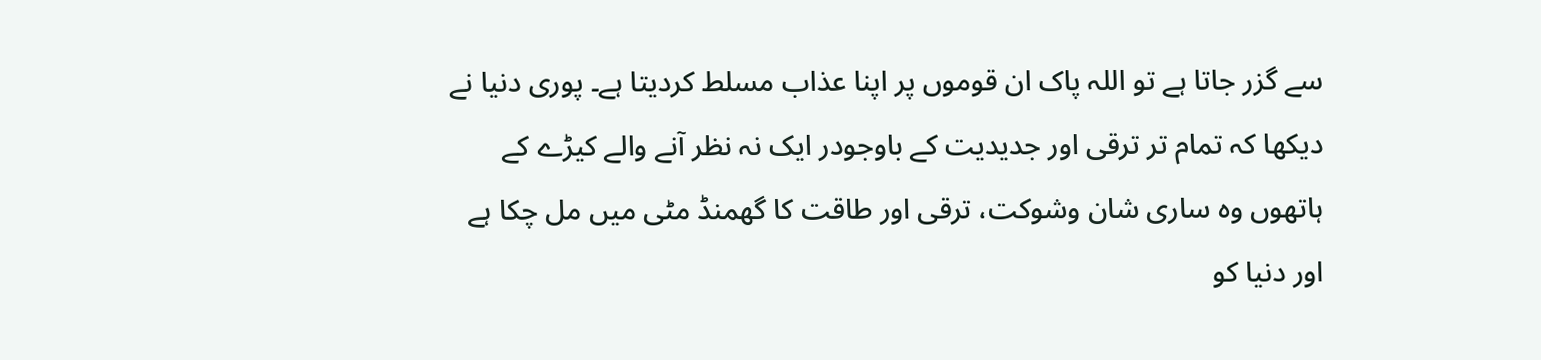سے گزر جاتا ہے تو اللہ پاک ان قوموں پر اپنا عذاب مسلط کردیتا ہے۔ پوری دنیا نے دیکھا کہ تمام تر ترقی اور جدیدیت کے باوجودر ایک نہ نظر آنے والے کیڑے کے ہاتھوں وہ ساری شان وشوکت، ترقی اور طاقت کا گھمنڈ مٹی میں مل چکا ہے اور دنیا کو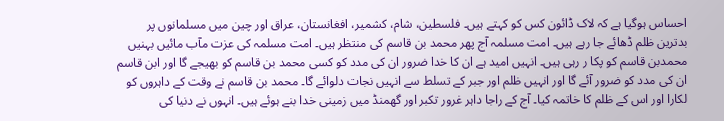احساس ہوگیا ہے کہ لاک ڈائون کس کو کہتے ہیں۔ فلسطین، شام، کشمیر، افغانستان، عراق اور چین میں مسلمانوں پر بدترین ظلم ڈھائے جا رہے ہیں۔ امت مسلمہ آج پھر محمد بن قاسم کی منتظر ہیں۔ امت مسلمہ کی عزت مآب مائیں بہنیں محمدبن قاسم کو پکا ر رہی ہیں۔ انہیں امید ہے ان کا خدا ضرور ان کی مدد کو کسی محمد بن قاسم کو بھیجے گا اور ابن قاسم ان کی مدد کو ضرور آئے گا اور انہیں ظلم اور جبر کے تسلط سے انہیں نجات دلوائے گا۔ محمد بن قاسم نے وقت کے داہروں کو لکارا اور اس کے ظلم کا خاتمہ کیا۔ آج کے راجا داہر غرور تکبر اور گھمنڈ میں زمینی خدا بنے ہوئے ہیں۔ انہوں نے دنیا کی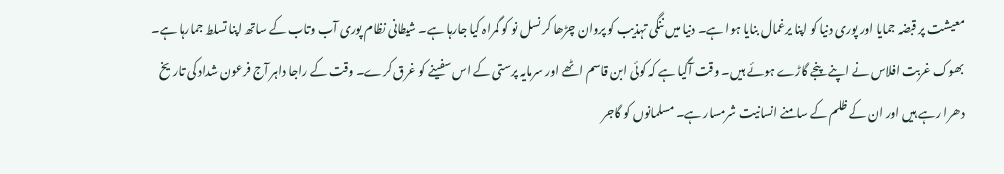معیشت پر قبضہ جمایا اور پوری دنیا کو اپنا یرغمال بنایا ہوا ہے۔ دنیا میں ننگی تہذیب کو پروان چڑھا کر نسل نو کو گمراہ کیا جارہا ہے۔ شیطانی نظام پوری آب وتاب کے ساتھ اپنا تسلط جمارہا ہے۔ بھوک غربت افلاس نے اپنے پنجے گاڑے ہوئے ہیں۔ وقت آگیا ہے کہ کوئی ابن قاسم اٹھے اور سرمایہ پرستی کے اس سفینے کو غرق کرے۔ وقت کے راجا داہر آج فرعون شداد کی تاریخ دھرا رہے ہیں اور ان کے ظلم کے سامنے انسانیت شرمسار ہے۔ مسلمانوں کو گاجر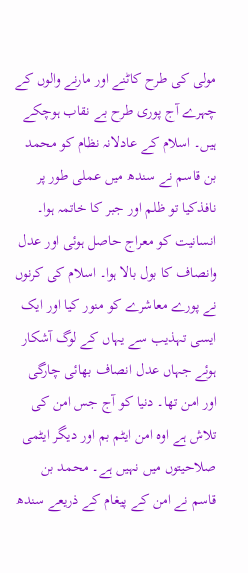مولی کی طرح کاٹنے اور مارنے والوں کے چہرے آج پوری طرح بے نقاب ہوچکے ہیں۔ اسلام کے عادلانہ نظام کو محمد بن قاسم نے سندھ میں عملی طور پر نافذکیا تو ظلم اور جبر کا خاتمہ ہوا۔ انسانیت کو معراج حاصل ہوئی اور عدل وانصاف کا بول بالا ہوا۔ اسلام کی کرنوں نے پورے معاشرے کو منور کیا اور ایک ایسی تہذیب سے یہاں کے لوگ آشکار ہوئے جہاں عدل انصاف بھائی چارگی اور امن تھا۔ دنیا کو آج جس امن کی تلاش ہے اوہ امن ایٹم بم اور دیگر ایٹمی صلاحیتوں میں نہیں ہے۔ محمد بن قاسم نے امن کے پیغام کے ذریعے سندھ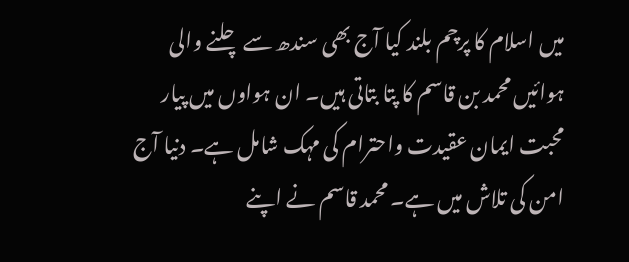میں اسلام کا پرچم بلند کیا آج بھی سندھ سے چلنے والی ہوائیں محمد بن قاسم کا پتا بتاتی ہیں۔ ان ہواوں میں پیار محبت ایمان عقیدت واحترام کی مہک شامل ہے۔ دنیا آج امن کی تلاش میں ہے۔ محمد قاسم نے اپنے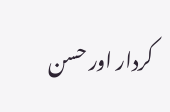کردار اور حسن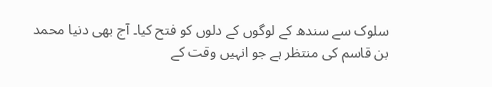سلوک سے سندھ کے لوگوں کے دلوں کو فتح کیا۔ آج بھی دنیا محمد بن قاسم کی منتظر ہے جو انہیں وقت کے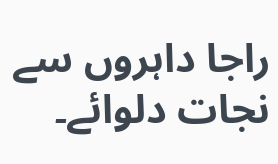راجا داہروں سے نجات دلوائے۔